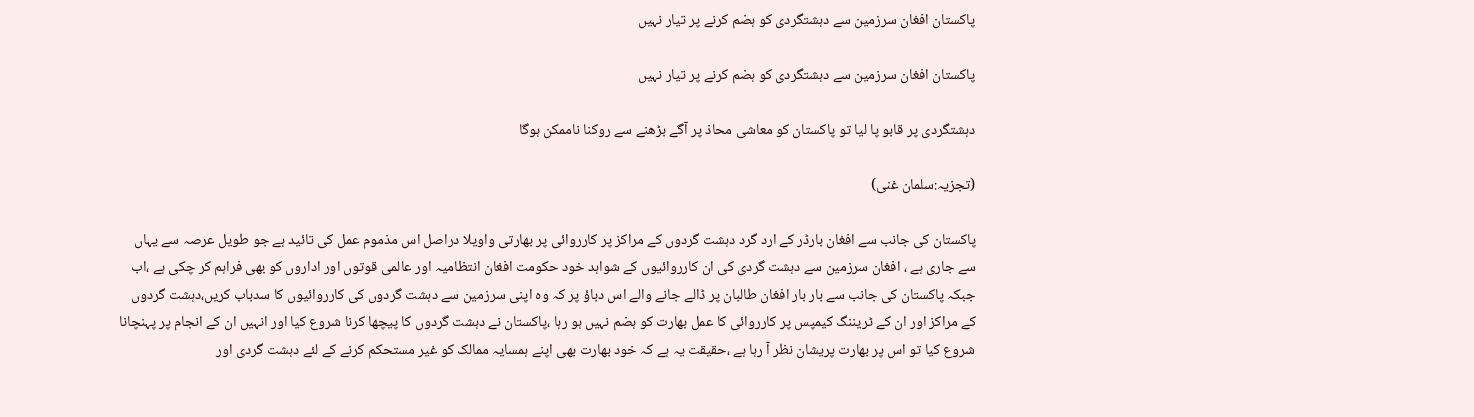پاکستان افغان سرزمین سے دہشتگردی کو ہضم کرنے پر تیار نہیں

پاکستان افغان سرزمین سے دہشتگردی کو ہضم کرنے پر تیار نہیں

دہشتگردی پر قابو پا لیا تو پاکستان کو معاشی محاذ پر آگے بڑھنے سے روکنا ناممکن ہوگا

(تجزیہ:سلمان غنی)

پاکستان کی جانب سے افغان بارڈر کے ارد گرد دہشت گردوں کے مراکز پر کارروائی پر بھارتی واویلا دراصل اس مذموم عمل کی تائید ہے جو طویل عرصہ سے یہاں سے جاری ہے ، افغان سرزمین سے دہشت گردی کی ان کارروائیوں کے شواہد خود حکومت افغان انتظامیہ اور عالمی قوتوں اور اداروں کو بھی فراہم کر چکی ہے ،اب جبکہ پاکستان کی جانب سے بار بار افغان طالبان پر ڈالے جانے والے اس دباؤ پر کہ وہ اپنی سرزمین سے دہشت گردوں کی کارروائیوں کا سدباب کریں،دہشت گردوں کے مراکز اور ان کے ٹریننگ کیمپس پر کارروائی کا عمل بھارت کو ہضم نہیں ہو رہا ،پاکستان نے دہشت گردوں کا پیچھا کرنا شروع کیا اور انہیں ان کے انجام پر پہنچانا شروع کیا تو اس پر بھارت پریشان نظر آ رہا ہے ،حقیقت یہ ہے کہ خود بھارت بھی اپنے ہمسایہ ممالک کو غیر مستحکم کرنے کے لئے دہشت گردی اور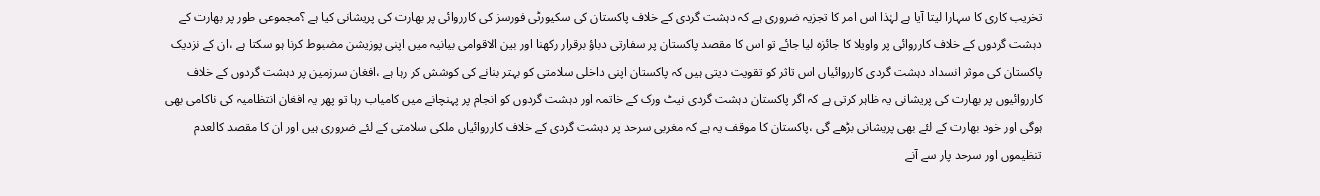تخریب کاری کا سہارا لیتا آیا ہے لہٰذا اس امر کا تجزیہ ضروری ہے کہ دہشت گردی کے خلاف پاکستان کی سکیورٹی فورسز کی کارروائی پر بھارت کی پریشانی کیا ہے ؟مجموعی طور پر بھارت کے دہشت گردوں کے خلاف کارروائی پر واویلا کا جائزہ لیا جائے تو اس کا مقصد پاکستان پر سفارتی دباؤ برقرار رکھنا اور بین الاقوامی بیانیہ میں اپنی پوزیشن مضبوط کرنا ہو سکتا ہے ،ان کے نزدیک پاکستان کی موثر انسداد دہشت گردی کارروائیاں اس تاثر کو تقویت دیتی ہیں کہ پاکستان اپنی داخلی سلامتی کو بہتر بنانے کی کوشش کر رہا ہے ،افغان سرزمین پر دہشت گردوں کے خلاف کارروائیوں پر بھارت کی پریشانی یہ ظاہر کرتی ہے کہ اگر پاکستان دہشت گردی نیٹ ورک کے خاتمہ اور دہشت گردوں کو انجام پر پہنچانے میں کامیاب رہا تو پھر یہ افغان انتظامیہ کی ناکامی بھی ہوگی اور خود بھارت کے لئے بھی پریشانی بڑھے گی ،پاکستان کا موقف یہ ہے کہ مغربی سرحد پر دہشت گردی کے خلاف کارروائیاں ملکی سلامتی کے لئے ضروری ہیں اور ان کا مقصد کالعدم تنظیموں اور سرحد پار سے آنے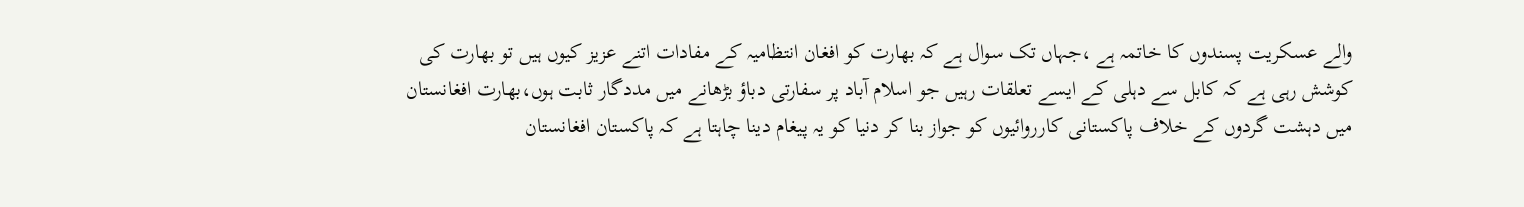والے عسکریت پسندوں کا خاتمہ ہے ،جہاں تک سوال ہے کہ بھارت کو افغان انتظامیہ کے مفادات اتنے عزیز کیوں ہیں تو بھارت کی کوشش رہی ہے کہ کابل سے دہلی کے ایسے تعلقات رہیں جو اسلام آباد پر سفارتی دباؤ بڑھانے میں مددگار ثابت ہوں،بھارت افغانستان میں دہشت گردوں کے خلاف پاکستانی کارروائیوں کو جواز بنا کر دنیا کو یہ پیغام دینا چاہتا ہے کہ پاکستان افغانستان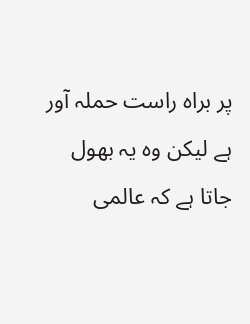پر براہ راست حملہ آور ہے لیکن وہ یہ بھول جاتا ہے کہ عالمی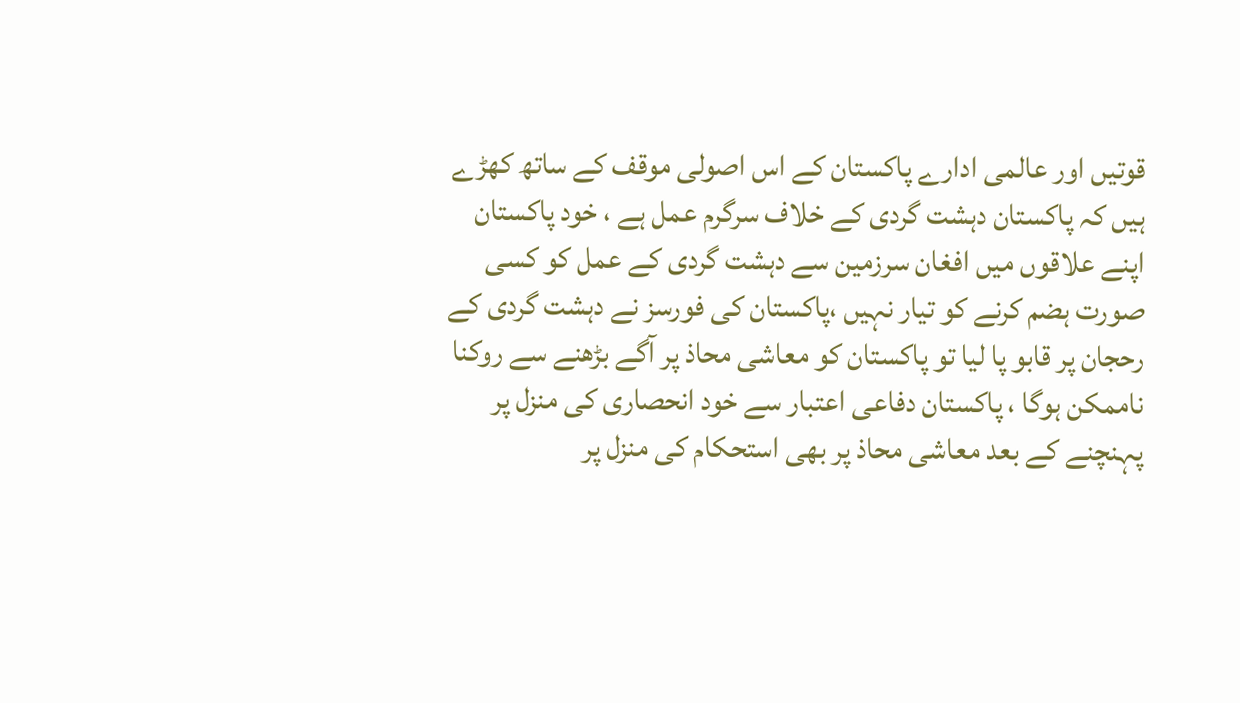قوتیں اور عالمی ادارے پاکستان کے اس اصولی موقف کے ساتھ کھڑے ہیں کہ پاکستان دہشت گردی کے خلاف سرگرم عمل ہے ، خود پاکستان اپنے علاقوں میں افغان سرزمین سے دہشت گردی کے عمل کو کسی صورت ہضم کرنے کو تیار نہیں ،پاکستان کی فورسز نے دہشت گردی کے رحجان پر قابو پا لیا تو پاکستان کو معاشی محاذ پر آگے بڑھنے سے روکنا ناممکن ہوگا ، پاکستان دفاعی اعتبار سے خود انحصاری کی منزل پر پہنچنے کے بعد معاشی محاذ پر بھی استحکام کی منزل پر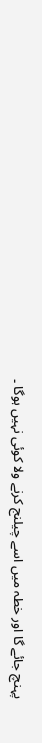پہنچ جائے گا اور خطہ میں اسے چیلنج کرنے ولا کوئی نہیں ہوگا ۔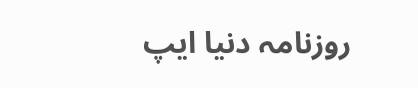روزنامہ دنیا ایپ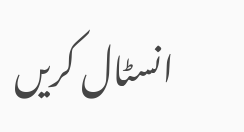انسٹال کریں